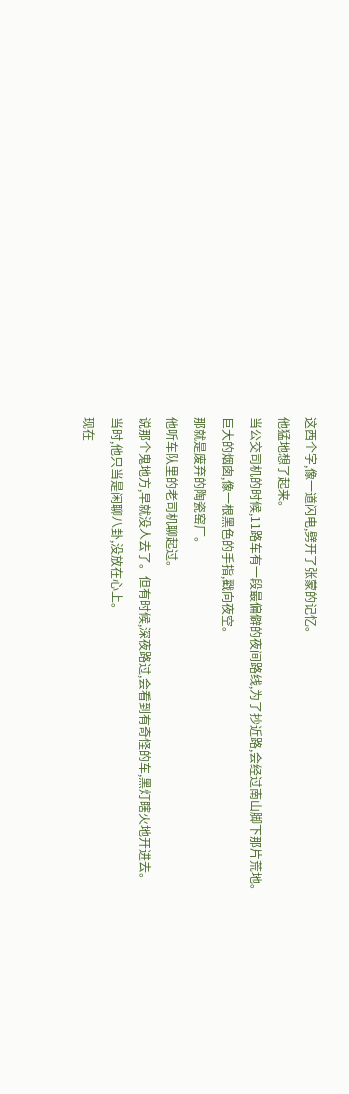这西个字,像一道闪电,劈开了张蒙的记忆。
他猛地想了起来。
当公交司机的时候,11路车有一段最偏僻的夜间路线,为了抄近路,会经过南山脚下那片荒地。
巨大的烟囱,像一根黑色的手指,戳向夜空。
那就是废弃的陶瓷窑厂。
他听车队里的老司机聊起过。
说那个鬼地方,早就没人去了。但有时候,深夜路过,会看到有奇怪的车,黑灯瞎火地开进去。
当时,他只当是闲聊八卦,没放在心上。
现在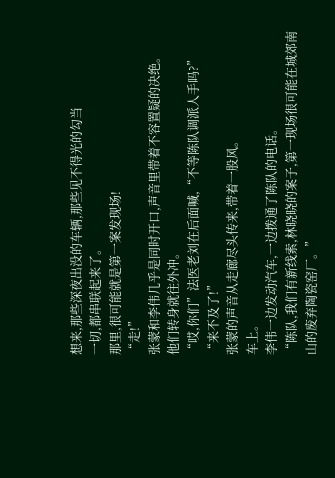想来,那些深夜出没的车辆,那些见不得光的勾当
一切,都串联起来了。
那里,很可能就是第一案发现场!
“走!”
张蒙和李伟几乎是同时开口,声音里带着不容置疑的决绝。
他们转身就往外冲。
“哎,你们”法医老刘在后面喊,“不等陈队调派人手吗?”
“来不及了!”
张蒙的声音从走廊尽头传来,带着一股风。
车上。
李伟一边发动汽车,一边拨通了陈队的电话。
“陈队,我们有新线索,林晓晓的案子,第一现场很可能在城郊南山的废弃陶瓷窑厂。”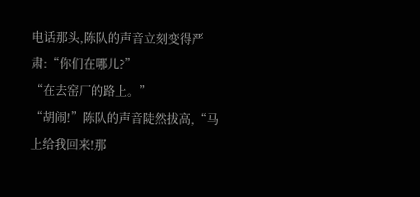电话那头,陈队的声音立刻变得严肃:“你们在哪儿?”
“在去窑厂的路上。”
“胡闹!”陈队的声音陡然拔高,“马上给我回来!那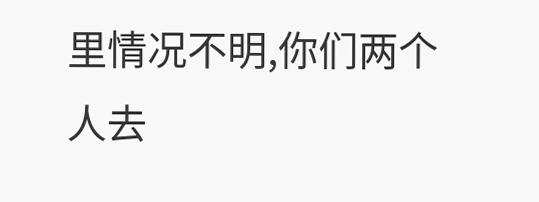里情况不明,你们两个人去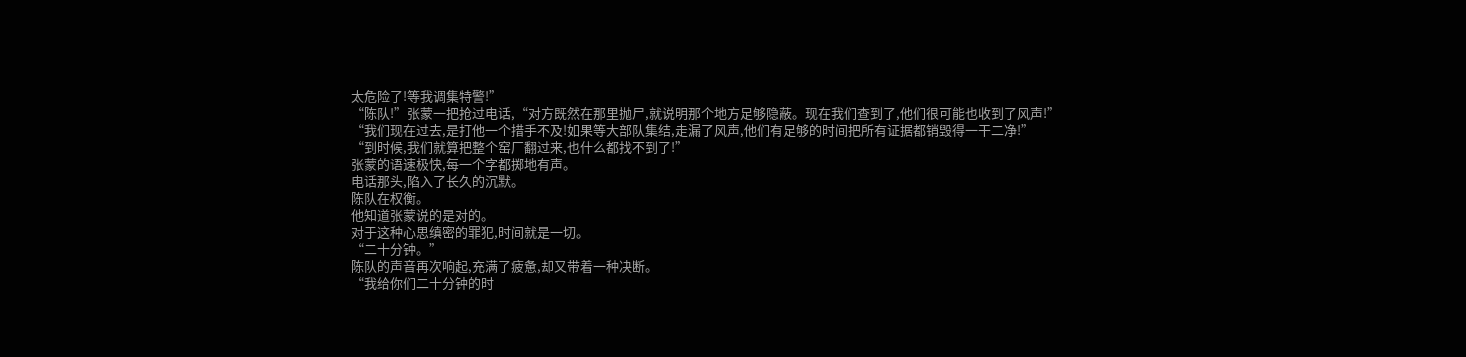太危险了!等我调集特警!”
“陈队!”张蒙一把抢过电话,“对方既然在那里抛尸,就说明那个地方足够隐蔽。现在我们查到了,他们很可能也收到了风声!”
“我们现在过去,是打他一个措手不及!如果等大部队集结,走漏了风声,他们有足够的时间把所有证据都销毁得一干二净!”
“到时候,我们就算把整个窑厂翻过来,也什么都找不到了!”
张蒙的语速极快,每一个字都掷地有声。
电话那头,陷入了长久的沉默。
陈队在权衡。
他知道张蒙说的是对的。
对于这种心思缜密的罪犯,时间就是一切。
“二十分钟。”
陈队的声音再次响起,充满了疲惫,却又带着一种决断。
“我给你们二十分钟的时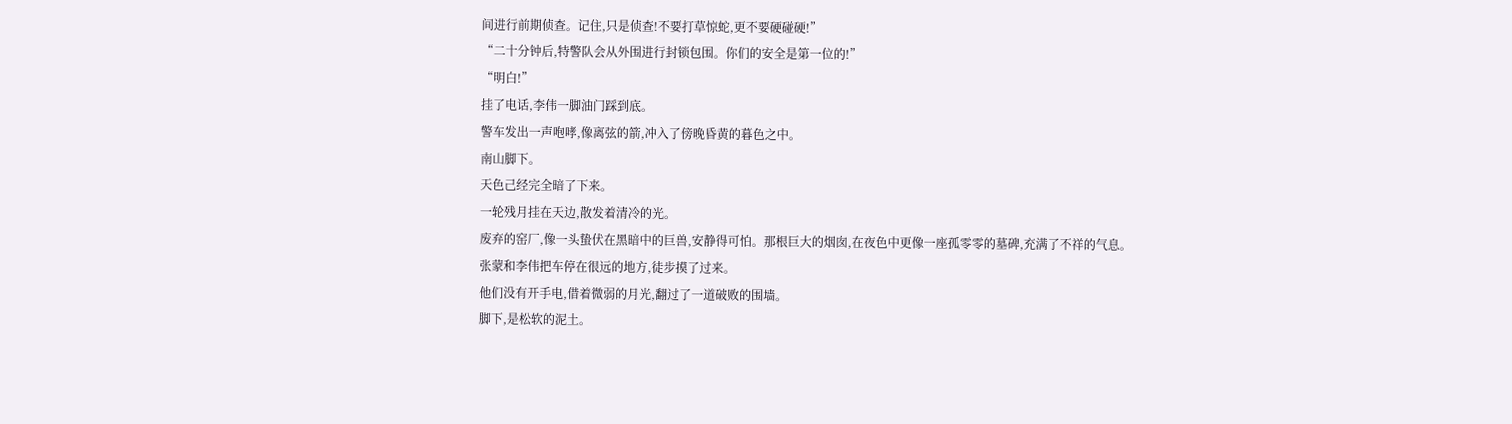间进行前期侦查。记住,只是侦查!不要打草惊蛇,更不要硬碰硬!”
“二十分钟后,特警队会从外围进行封锁包围。你们的安全是第一位的!”
“明白!”
挂了电话,李伟一脚油门踩到底。
警车发出一声咆哮,像离弦的箭,冲入了傍晚昏黄的暮色之中。
南山脚下。
天色己经完全暗了下来。
一轮残月挂在天边,散发着清冷的光。
废弃的窑厂,像一头蛰伏在黑暗中的巨兽,安静得可怕。那根巨大的烟囱,在夜色中更像一座孤零零的墓碑,充满了不祥的气息。
张蒙和李伟把车停在很远的地方,徒步摸了过来。
他们没有开手电,借着微弱的月光,翻过了一道破败的围墙。
脚下,是松软的泥土。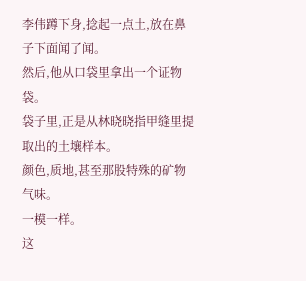李伟蹲下身,捻起一点土,放在鼻子下面闻了闻。
然后,他从口袋里拿出一个证物袋。
袋子里,正是从林晓晓指甲缝里提取出的土壤样本。
颜色,质地,甚至那股特殊的矿物气味。
一模一样。
这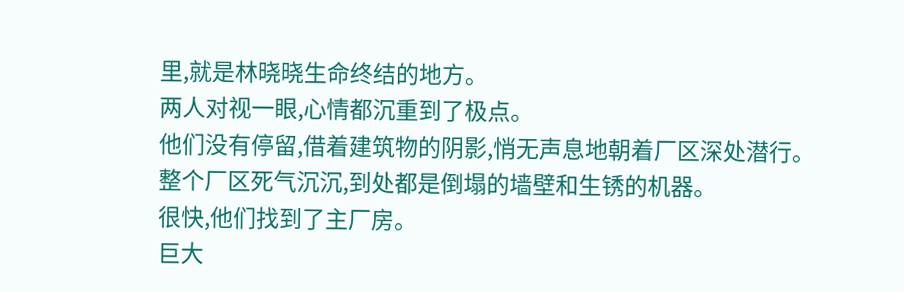里,就是林晓晓生命终结的地方。
两人对视一眼,心情都沉重到了极点。
他们没有停留,借着建筑物的阴影,悄无声息地朝着厂区深处潜行。
整个厂区死气沉沉,到处都是倒塌的墙壁和生锈的机器。
很快,他们找到了主厂房。
巨大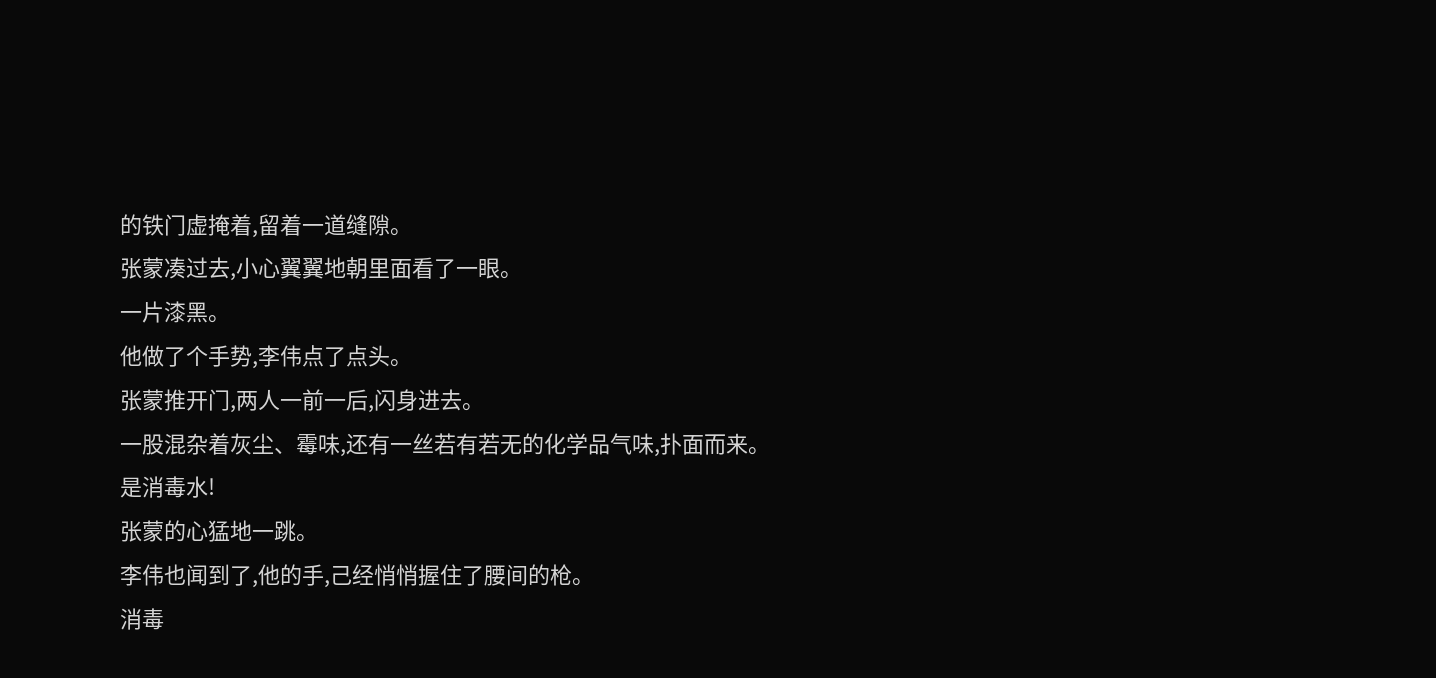的铁门虚掩着,留着一道缝隙。
张蒙凑过去,小心翼翼地朝里面看了一眼。
一片漆黑。
他做了个手势,李伟点了点头。
张蒙推开门,两人一前一后,闪身进去。
一股混杂着灰尘、霉味,还有一丝若有若无的化学品气味,扑面而来。
是消毒水!
张蒙的心猛地一跳。
李伟也闻到了,他的手,己经悄悄握住了腰间的枪。
消毒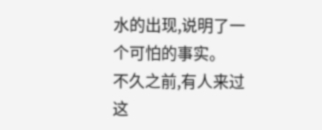水的出现,说明了一个可怕的事实。
不久之前,有人来过这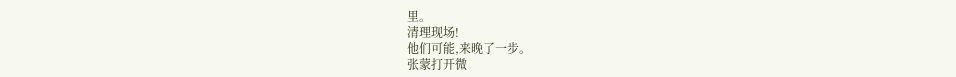里。
清理现场!
他们可能,来晚了一步。
张蒙打开微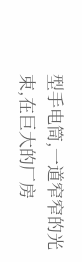型手电筒,一道窄窄的光束,在巨大的厂房